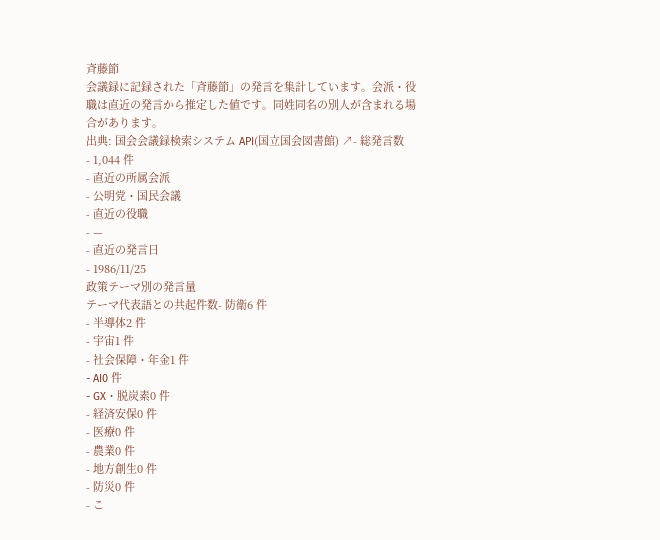斉藤節
会議録に記録された「斉藤節」の発言を集計しています。会派・役職は直近の発言から推定した値です。同姓同名の別人が含まれる場合があります。
出典: 国会会議録検索システム API(国立国会図書館) ↗- 総発言数
- 1,044 件
- 直近の所属会派
- 公明党・国民会議
- 直近の役職
- —
- 直近の発言日
- 1986/11/25
政策テーマ別の発言量
テーマ代表語との共起件数- 防衛6 件
- 半導体2 件
- 宇宙1 件
- 社会保障・年金1 件
- AI0 件
- GX・脱炭素0 件
- 経済安保0 件
- 医療0 件
- 農業0 件
- 地方創生0 件
- 防災0 件
- こ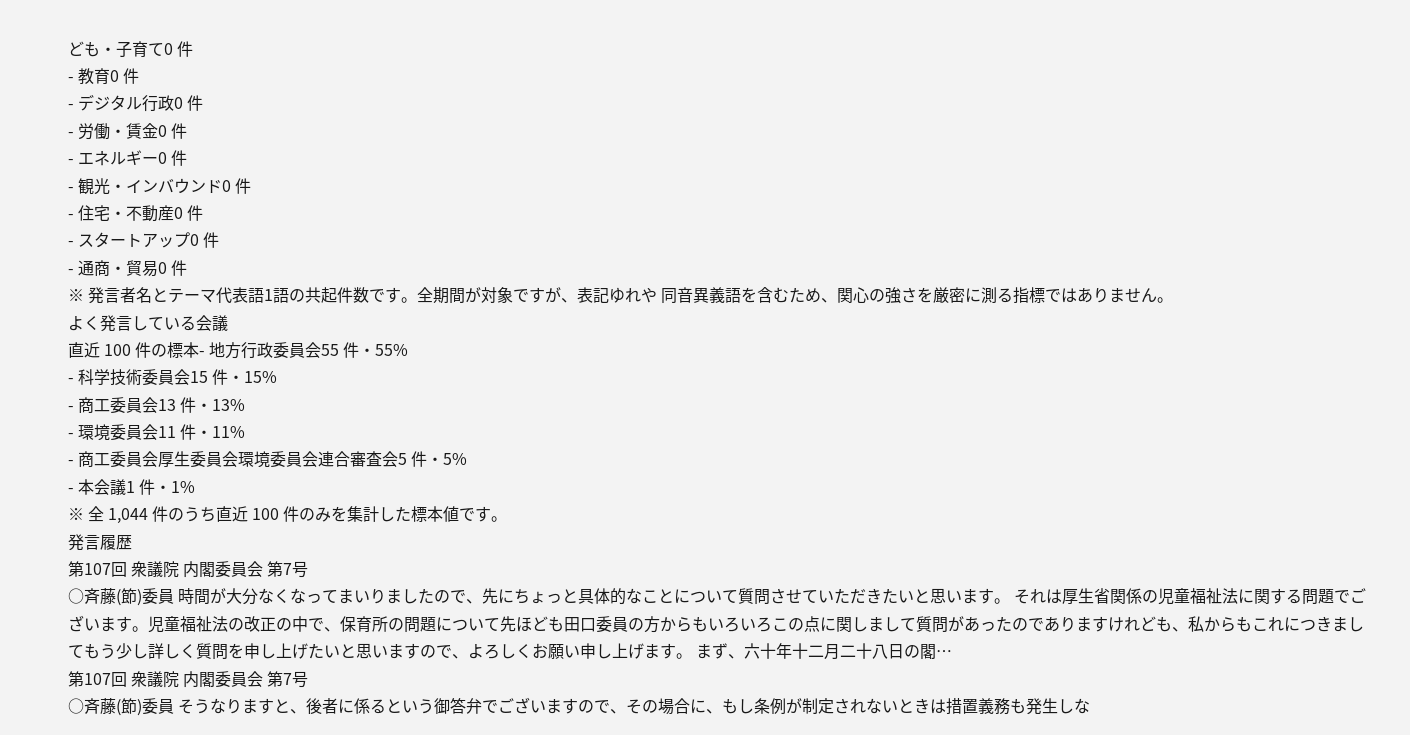ども・子育て0 件
- 教育0 件
- デジタル行政0 件
- 労働・賃金0 件
- エネルギー0 件
- 観光・インバウンド0 件
- 住宅・不動産0 件
- スタートアップ0 件
- 通商・貿易0 件
※ 発言者名とテーマ代表語1語の共起件数です。全期間が対象ですが、表記ゆれや 同音異義語を含むため、関心の強さを厳密に測る指標ではありません。
よく発言している会議
直近 100 件の標本- 地方行政委員会55 件・55%
- 科学技術委員会15 件・15%
- 商工委員会13 件・13%
- 環境委員会11 件・11%
- 商工委員会厚生委員会環境委員会連合審査会5 件・5%
- 本会議1 件・1%
※ 全 1,044 件のうち直近 100 件のみを集計した標本値です。
発言履歴
第107回 衆議院 内閣委員会 第7号
○斉藤(節)委員 時間が大分なくなってまいりましたので、先にちょっと具体的なことについて質問させていただきたいと思います。 それは厚生省関係の児童福祉法に関する問題でございます。児童福祉法の改正の中で、保育所の問題について先ほども田口委員の方からもいろいろこの点に関しまして質問があったのでありますけれども、私からもこれにつきましてもう少し詳しく質問を申し上げたいと思いますので、よろしくお願い申し上げます。 まず、六十年十二月二十八日の閣…
第107回 衆議院 内閣委員会 第7号
○斉藤(節)委員 そうなりますと、後者に係るという御答弁でございますので、その場合に、もし条例が制定されないときは措置義務も発生しな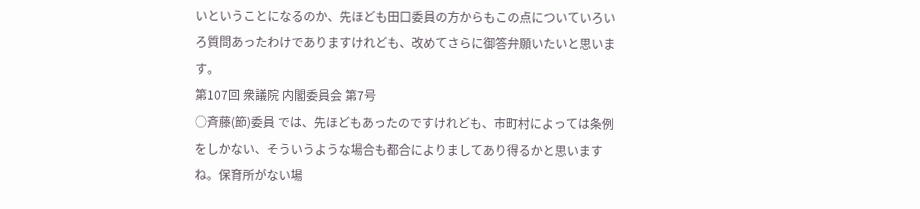いということになるのか、先ほども田口委員の方からもこの点についていろいろ質問あったわけでありますけれども、改めてさらに御答弁願いたいと思います。
第107回 衆議院 内閣委員会 第7号
○斉藤(節)委員 では、先ほどもあったのですけれども、市町村によっては条例をしかない、そういうような場合も都合によりましてあり得るかと思いますね。保育所がない場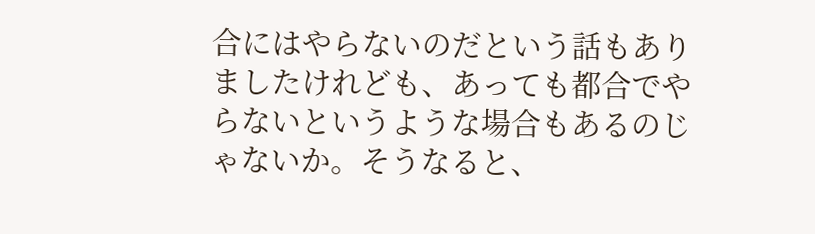合にはやらないのだという話もありましたけれども、あっても都合でやらないというような場合もあるのじゃないか。そうなると、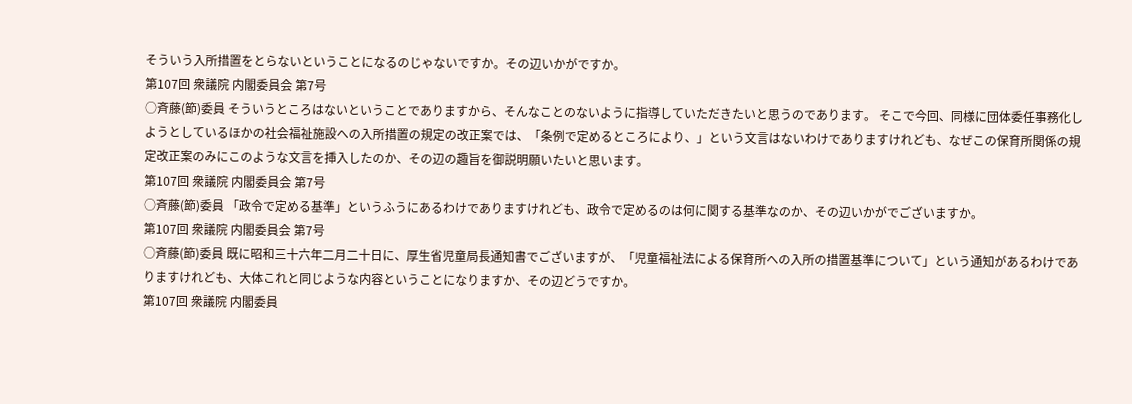そういう入所措置をとらないということになるのじゃないですか。その辺いかがですか。
第107回 衆議院 内閣委員会 第7号
○斉藤(節)委員 そういうところはないということでありますから、そんなことのないように指導していただきたいと思うのであります。 そこで今回、同様に団体委任事務化しようとしているほかの社会福祉施設への入所措置の規定の改正案では、「条例で定めるところにより、」という文言はないわけでありますけれども、なぜこの保育所関係の規定改正案のみにこのような文言を挿入したのか、その辺の趣旨を御説明願いたいと思います。
第107回 衆議院 内閣委員会 第7号
○斉藤(節)委員 「政令で定める基準」というふうにあるわけでありますけれども、政令で定めるのは何に関する基準なのか、その辺いかがでございますか。
第107回 衆議院 内閣委員会 第7号
○斉藤(節)委員 既に昭和三十六年二月二十日に、厚生省児童局長通知書でございますが、「児童福祉法による保育所への入所の措置基準について」という通知があるわけでありますけれども、大体これと同じような内容ということになりますか、その辺どうですか。
第107回 衆議院 内閣委員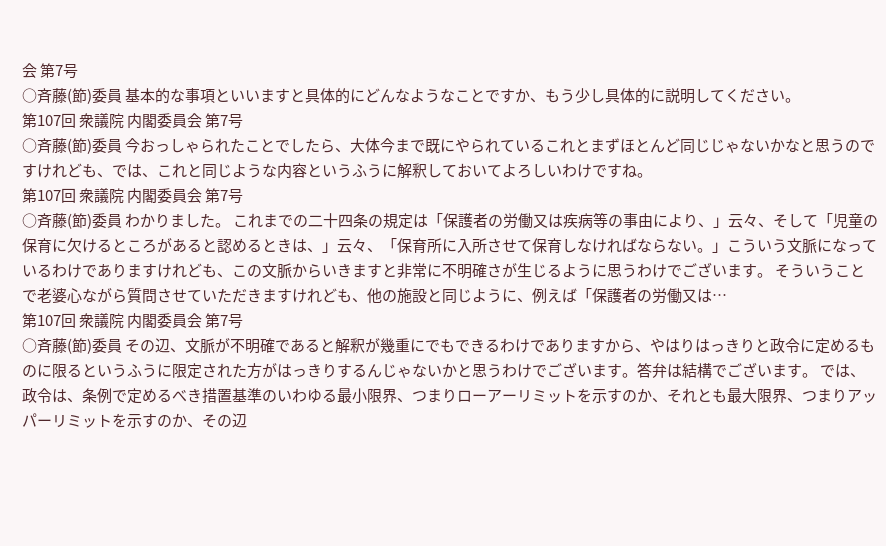会 第7号
○斉藤(節)委員 基本的な事項といいますと具体的にどんなようなことですか、もう少し具体的に説明してください。
第107回 衆議院 内閣委員会 第7号
○斉藤(節)委員 今おっしゃられたことでしたら、大体今まで既にやられているこれとまずほとんど同じじゃないかなと思うのですけれども、では、これと同じような内容というふうに解釈しておいてよろしいわけですね。
第107回 衆議院 内閣委員会 第7号
○斉藤(節)委員 わかりました。 これまでの二十四条の規定は「保護者の労働又は疾病等の事由により、」云々、そして「児童の保育に欠けるところがあると認めるときは、」云々、「保育所に入所させて保育しなければならない。」こういう文脈になっているわけでありますけれども、この文脈からいきますと非常に不明確さが生じるように思うわけでございます。 そういうことで老婆心ながら質問させていただきますけれども、他の施設と同じように、例えば「保護者の労働又は…
第107回 衆議院 内閣委員会 第7号
○斉藤(節)委員 その辺、文脈が不明確であると解釈が幾重にでもできるわけでありますから、やはりはっきりと政令に定めるものに限るというふうに限定された方がはっきりするんじゃないかと思うわけでございます。答弁は結構でございます。 では、政令は、条例で定めるべき措置基準のいわゆる最小限界、つまりローアーリミットを示すのか、それとも最大限界、つまりアッパーリミットを示すのか、その辺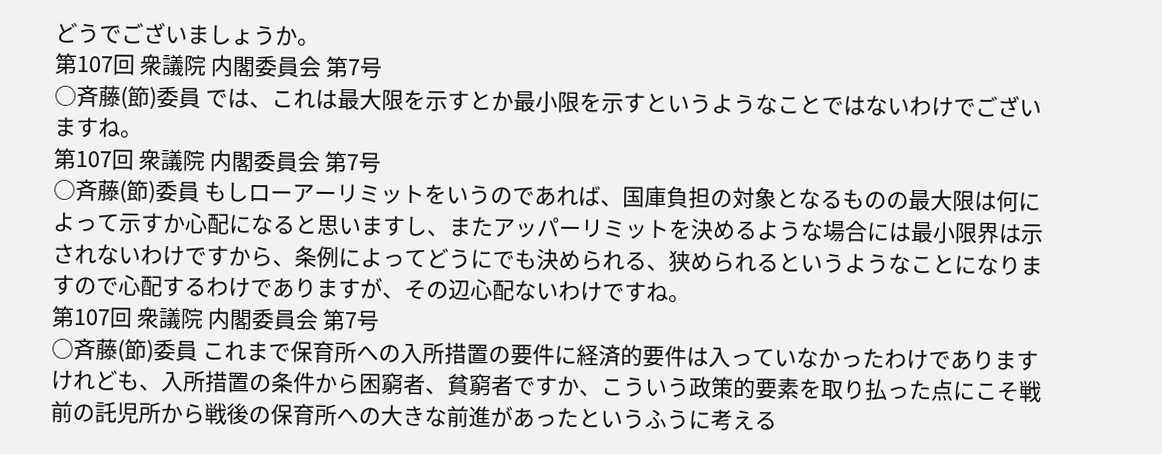どうでございましょうか。
第107回 衆議院 内閣委員会 第7号
○斉藤(節)委員 では、これは最大限を示すとか最小限を示すというようなことではないわけでございますね。
第107回 衆議院 内閣委員会 第7号
○斉藤(節)委員 もしローアーリミットをいうのであれば、国庫負担の対象となるものの最大限は何によって示すか心配になると思いますし、またアッパーリミットを決めるような場合には最小限界は示されないわけですから、条例によってどうにでも決められる、狭められるというようなことになりますので心配するわけでありますが、その辺心配ないわけですね。
第107回 衆議院 内閣委員会 第7号
○斉藤(節)委員 これまで保育所への入所措置の要件に経済的要件は入っていなかったわけでありますけれども、入所措置の条件から困窮者、貧窮者ですか、こういう政策的要素を取り払った点にこそ戦前の託児所から戦後の保育所への大きな前進があったというふうに考える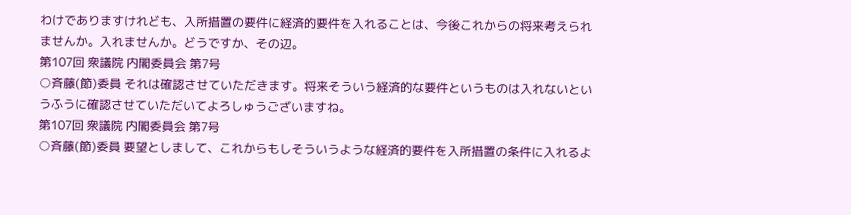わけでありますけれども、入所措置の要件に経済的要件を入れることは、今後これからの将来考えられませんか。入れませんか。どうですか、その辺。
第107回 衆議院 内閣委員会 第7号
○斉藤(節)委員 それは確認させていただきます。将来そういう経済的な要件というものは入れないというふうに確認させていただいてよろしゅうございますね。
第107回 衆議院 内閣委員会 第7号
○斉藤(節)委員 要望としまして、これからもしそういうような経済的要件を入所措置の条件に入れるよ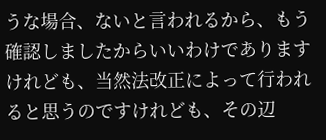うな場合、ないと言われるから、もう確認しましたからいいわけでありますけれども、当然法改正によって行われると思うのですけれども、その辺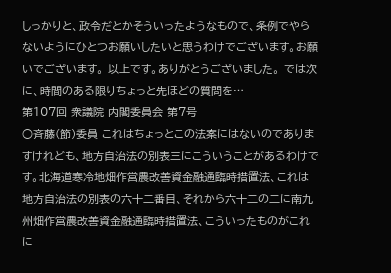しっかりと、政令だとかそういったようなもので、条例でやらないようにひとつお願いしたいと思うわけでございます。お願いでございます。 以上です。ありがとうございました。 では次に、時間のある限りちょっと先ほどの質問を…
第107回 衆議院 内閣委員会 第7号
○斉藤(節)委員 これはちょっとこの法案にはないのでありますけれども、地方自治法の別表三にこういうことがあるわけです。北海道寒冷地畑作営農改善資金融通臨時措置法、これは地方自治法の別表の六十二番目、それから六十二の二に南九州畑作営農改善資金融通臨時措置法、こういったものがこれに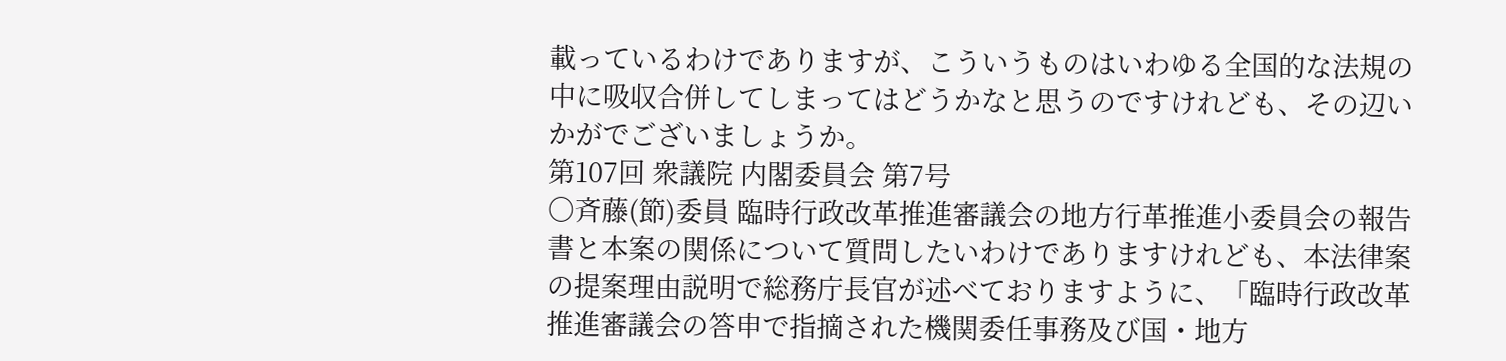載っているわけでありますが、こういうものはいわゆる全国的な法規の中に吸収合併してしまってはどうかなと思うのですけれども、その辺いかがでございましょうか。
第107回 衆議院 内閣委員会 第7号
○斉藤(節)委員 臨時行政改革推進審議会の地方行革推進小委員会の報告書と本案の関係について質問したいわけでありますけれども、本法律案の提案理由説明で総務庁長官が述べておりますように、「臨時行政改革推進審議会の答申で指摘された機関委任事務及び国・地方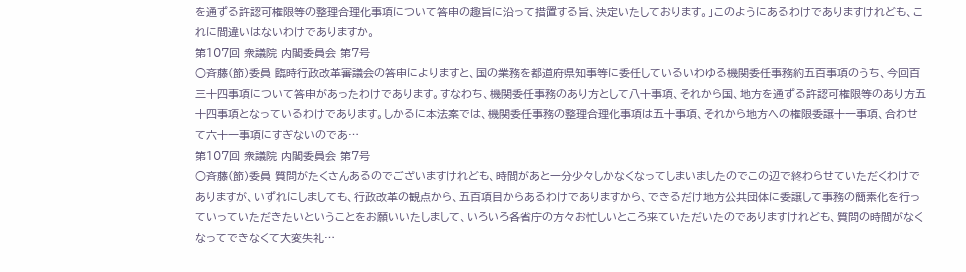を通ずる許認可権限等の整理合理化事項について答申の趣旨に沿って措置する旨、決定いたしております。」このようにあるわけでありますけれども、これに間違いはないわけでありますか。
第107回 衆議院 内閣委員会 第7号
○斉藤(節)委員 臨時行政改革審議会の答申によりますと、国の業務を都道府県知事等に委任しているいわゆる機関委任事務約五百事項のうち、今回百三十四事項について答申があったわけであります。すなわち、機関委任事務のあり方として八十事項、それから国、地方を通ずる許認可権限等のあり方五十四事項となっているわけであります。しかるに本法案では、機関委任事務の整理合理化事項は五十事項、それから地方への権限委譲十一事項、合わせて六十一事項にすぎないのであ…
第107回 衆議院 内閣委員会 第7号
○斉藤(節)委員 質問がたくさんあるのでございますけれども、時間があと一分少々しかなくなってしまいましたのでこの辺で終わらせていただくわけでありますが、いずれにしましても、行政改革の観点から、五百項目からあるわけでありますから、できるだけ地方公共団体に委譲して事務の簡素化を行っていっていただきたいということをお願いいたしまして、いろいろ各省庁の方々お忙しいところ来ていただいたのでありますけれども、質問の時間がなくなってできなくて大変失礼…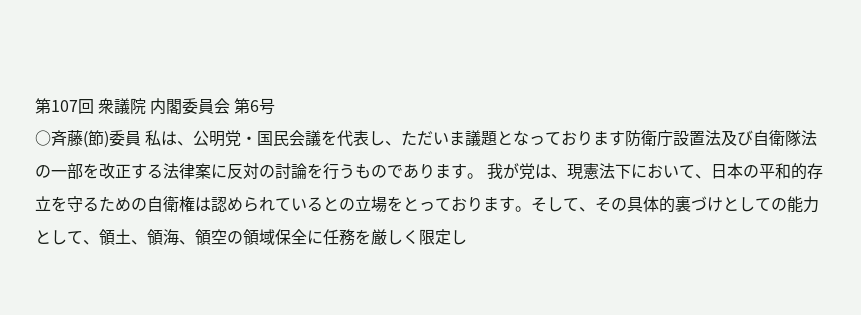第107回 衆議院 内閣委員会 第6号
○斉藤(節)委員 私は、公明党・国民会議を代表し、ただいま議題となっております防衛庁設置法及び自衛隊法の一部を改正する法律案に反対の討論を行うものであります。 我が党は、現憲法下において、日本の平和的存立を守るための自衛権は認められているとの立場をとっております。そして、その具体的裏づけとしての能力として、領土、領海、領空の領域保全に任務を厳しく限定し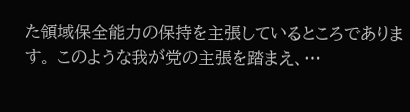た領域保全能力の保持を主張しているところであります。 このような我が党の主張を踏まえ、…